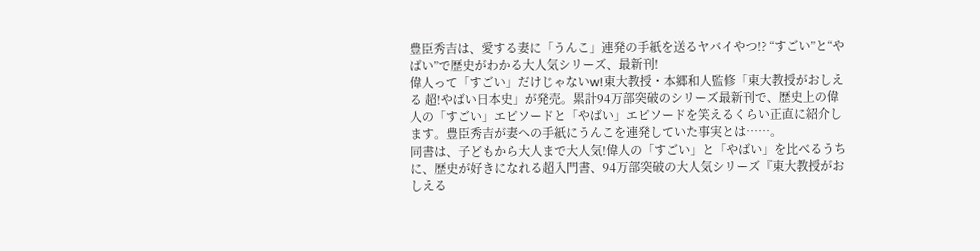豊臣秀吉は、愛する妻に「うんこ」連発の手紙を送るヤバイやつ!? “すごい”と“やばい”で歴史がわかる大人気シリーズ、最新刊!
偉人って「すごい」だけじゃないw!東大教授・本郷和人監修「東大教授がおしえる 超!やばい日本史」が発売。累計94万部突破のシリーズ最新刊で、歴史上の偉人の「すごい」エピソードと「やばい」エピソードを笑えるくらい正直に紹介します。豊臣秀吉が妻への手紙にうんこを連発していた事実とは……。
同書は、子どもから大人まで大人気!偉人の「すごい」と「やばい」を比べるうちに、歴史が好きになれる超入門書、94万部突破の大人気シリーズ『東大教授がおしえる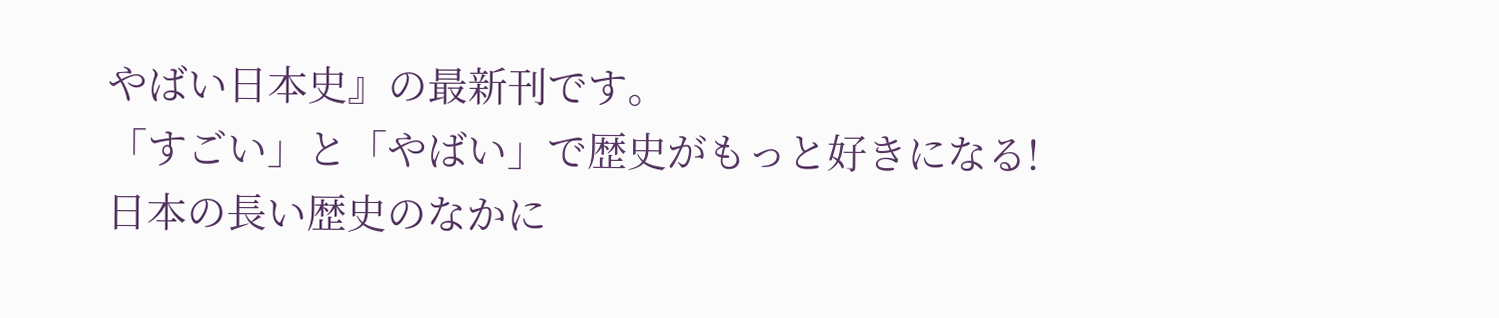やばい日本史』の最新刊です。
「すごい」と「やばい」で歴史がもっと好きになる!
日本の長い歴史のなかに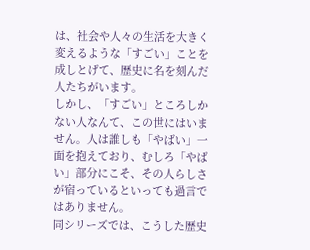は、社会や人々の生活を大きく変えるような「すごい」ことを成しとげて、歴史に名を刻んだ人たちがいます。
しかし、「すごい」ところしかない人なんて、この世にはいません。人は誰しも「やばい」一面を抱えており、むしろ「やばい」部分にこそ、その人らしさが宿っているといっても過言ではありません。
同シリーズでは、こうした歴史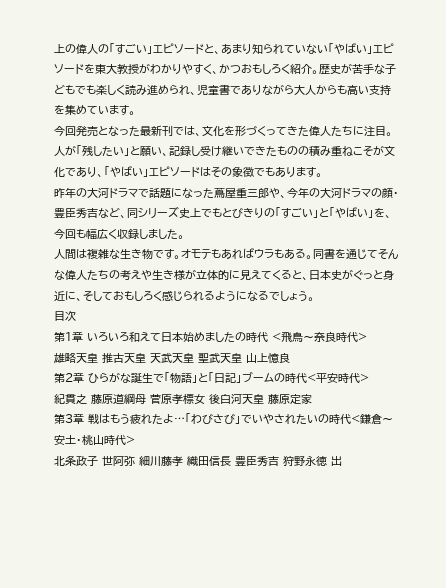上の偉人の「すごい」エピソードと、あまり知られていない「やばい」エピソードを東大教授がわかりやすく、かつおもしろく紹介。歴史が苦手な子どもでも楽しく読み進められ、児童書でありながら大人からも高い支持を集めています。
今回発売となった最新刊では、文化を形づくってきた偉人たちに注目。人が「残したい」と願い、記録し受け継いできたものの積み重ねこそが文化であり、「やばい」エピソードはその象徴でもあります。
昨年の大河ドラマで話題になった蔦屋重三郎や、今年の大河ドラマの顔・豊臣秀吉など、同シリーズ史上でもとびきりの「すごい」と「やばい」を、今回も幅広く収録しました。
人間は複雑な生き物です。オモテもあればウラもある。同書を通じてそんな偉人たちの考えや生き様が立体的に見えてくると、日本史がぐっと身近に、そしておもしろく感じられるようになるでしょう。
目次
第1章 いろいろ和えて日本始めましたの時代 <飛鳥〜奈良時代>
雄略天皇 推古天皇 天武天皇 聖武天皇 山上憶良
第2章 ひらがな誕生で「物語」と「日記」ブームの時代<平安時代>
紀貫之 藤原道綱母 菅原孝標女 後白河天皇 藤原定家
第3章 戦はもう疲れたよ…「わびさび」でいやされたいの時代<鎌倉〜安土・桃山時代>
北条政子 世阿弥 細川藤孝 織田信長 豊臣秀吉 狩野永徳 出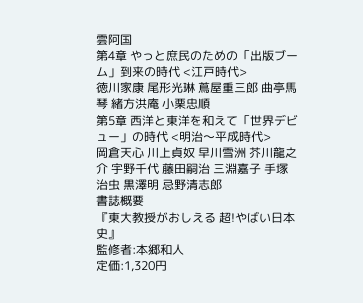雲阿国
第4章 やっと庶民のための「出版ブーム」到来の時代 <江戸時代>
徳川家康 尾形光琳 蔦屋重三郎 曲亭馬琴 緒方洪庵 小栗忠順
第5章 西洋と東洋を和えて「世界デビュー」の時代 <明治〜平成時代>
岡倉天心 川上貞奴 早川雪洲 芥川龍之介 宇野千代 藤田嗣治 三淵嘉子 手塚治虫 黒澤明 忌野清志郎
書誌概要
『東大教授がおしえる 超!やばい日本史』
監修者:本郷和人
定価:1,320円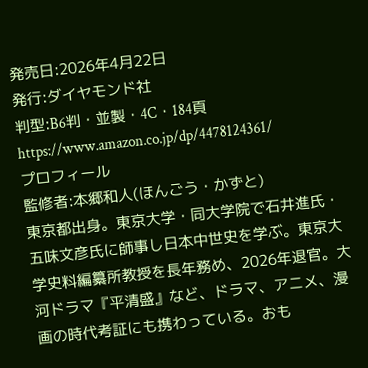発売日:2026年4月22日
発行:ダイヤモンド社
判型:B6判・並製・4C・184頁
https://www.amazon.co.jp/dp/4478124361/
プロフィール
監修者:本郷和人(ほんごう・かずと)
東京都出身。東京大学・同大学院で石井進氏・五味文彦氏に師事し日本中世史を学ぶ。東京大学史料編纂所教授を長年務め、2026年退官。大河ドラマ『平清盛』など、ドラマ、アニメ、漫画の時代考証にも携わっている。おも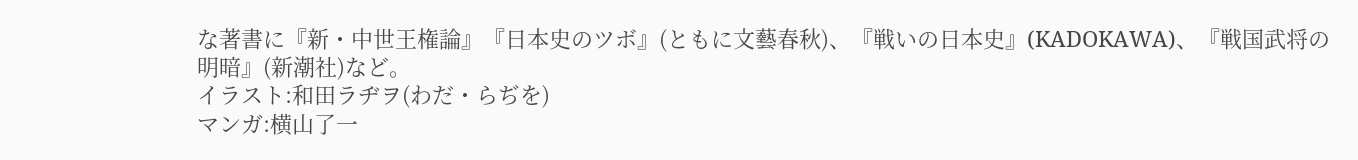な著書に『新・中世王権論』『日本史のツボ』(ともに文藝春秋)、『戦いの日本史』(KADOKAWA)、『戦国武将の明暗』(新潮社)など。
イラスト:和田ラヂヲ(わだ・らぢを)
マンガ:横山了一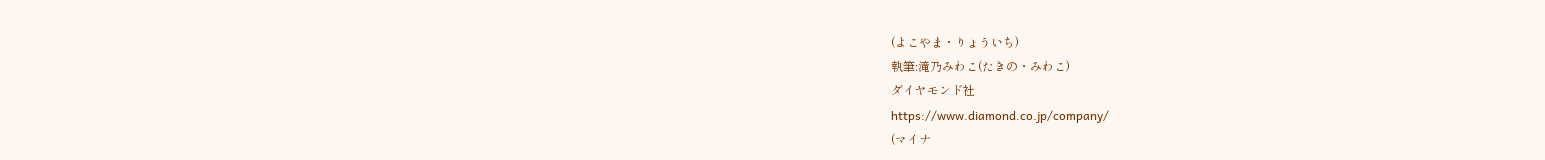(よこやま・りょういち)
執筆:滝乃みわこ(たきの・みわこ)
ダイヤモンド社
https://www.diamond.co.jp/company/
(マイナ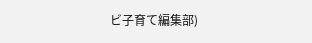ビ子育て編集部)